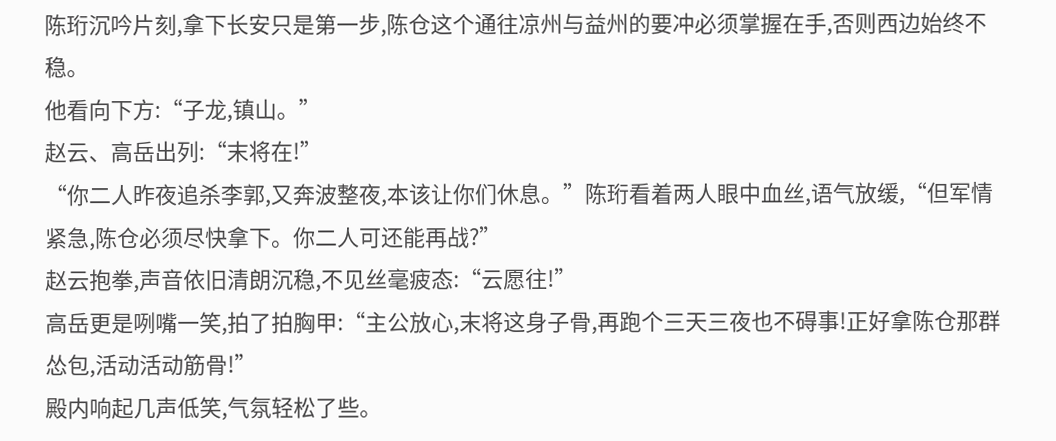陈珩沉吟片刻,拿下长安只是第一步,陈仓这个通往凉州与益州的要冲必须掌握在手,否则西边始终不稳。
他看向下方:“子龙,镇山。”
赵云、高岳出列:“末将在!”
“你二人昨夜追杀李郭,又奔波整夜,本该让你们休息。”陈珩看着两人眼中血丝,语气放缓,“但军情紧急,陈仓必须尽快拿下。你二人可还能再战?”
赵云抱拳,声音依旧清朗沉稳,不见丝毫疲态:“云愿往!”
高岳更是咧嘴一笑,拍了拍胸甲:“主公放心,末将这身子骨,再跑个三天三夜也不碍事!正好拿陈仓那群怂包,活动活动筋骨!”
殿内响起几声低笑,气氛轻松了些。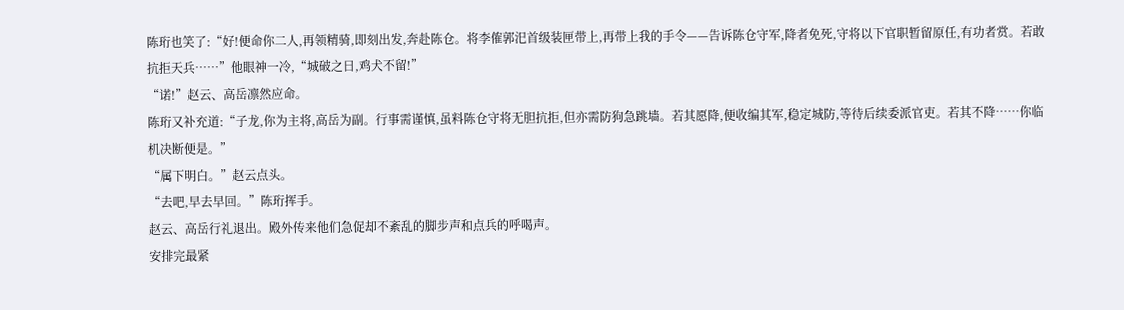陈珩也笑了:“好!便命你二人,再领精骑,即刻出发,奔赴陈仓。将李傕郭汜首级装匣带上,再带上我的手令——告诉陈仓守军,降者免死,守将以下官职暂留原任,有功者赏。若敢抗拒天兵……”他眼神一冷,“城破之日,鸡犬不留!”
“诺!”赵云、高岳凛然应命。
陈珩又补充道:“子龙,你为主将,高岳为副。行事需谨慎,虽料陈仓守将无胆抗拒,但亦需防狗急跳墙。若其愿降,便收编其军,稳定城防,等待后续委派官吏。若其不降……你临机决断便是。”
“属下明白。”赵云点头。
“去吧,早去早回。”陈珩挥手。
赵云、高岳行礼退出。殿外传来他们急促却不紊乱的脚步声和点兵的呼喝声。
安排完最紧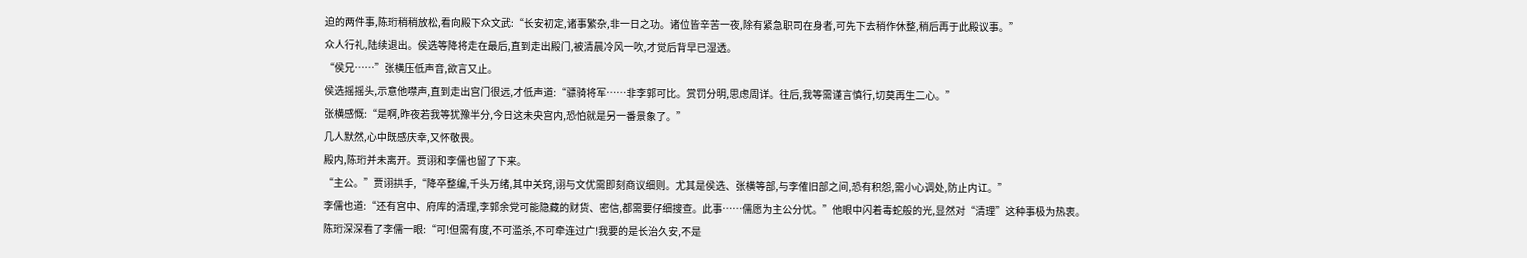迫的两件事,陈珩稍稍放松,看向殿下众文武:“长安初定,诸事繁杂,非一日之功。诸位皆辛苦一夜,除有紧急职司在身者,可先下去稍作休整,稍后再于此殿议事。”
众人行礼,陆续退出。侯选等降将走在最后,直到走出殿门,被清晨冷风一吹,才觉后背早已湿透。
“侯兄……”张横压低声音,欲言又止。
侯选摇摇头,示意他噤声,直到走出宫门很远,才低声道:“骠骑将军……非李郭可比。赏罚分明,思虑周详。往后,我等需谨言慎行,切莫再生二心。”
张横感慨:“是啊,昨夜若我等犹豫半分,今日这未央宫内,恐怕就是另一番景象了。”
几人默然,心中既感庆幸,又怀敬畏。
殿内,陈珩并未离开。贾诩和李儒也留了下来。
“主公。”贾诩拱手,“降卒整编,千头万绪,其中关窍,诩与文优需即刻商议细则。尤其是侯选、张横等部,与李傕旧部之间,恐有积怨,需小心调处,防止内讧。”
李儒也道:“还有宫中、府库的清理,李郭余党可能隐藏的财货、密信,都需要仔细搜查。此事……儒愿为主公分忧。”他眼中闪着毒蛇般的光,显然对“清理”这种事极为热衷。
陈珩深深看了李儒一眼:“可!但需有度,不可滥杀,不可牵连过广!我要的是长治久安,不是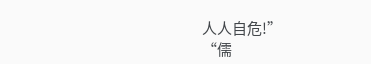人人自危!”
“儒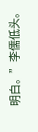明白。”李儒低头。